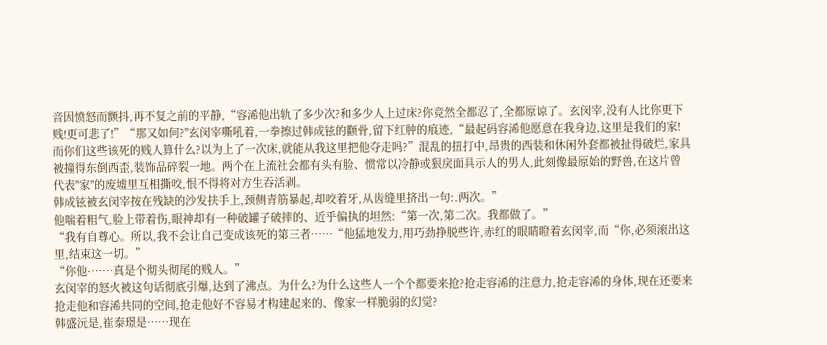音因愤怒而颤抖,再不复之前的平静,“容浠他出轨了多少次?和多少人上过床?你竞然全都忍了,全都原谅了。玄闵宰,没有人比你更下贱!更可悲了!”“那又如何?"玄闵宰嘶吼着,一拳擦过韩成铉的颧骨,留下红肿的痕迹,“最起码容浠他愿意在我身边,这里是我们的家!而你们这些该死的贱人算什么?以为上了一次床,就能从我这里把他夺走吗?”混乱的扭打中,昂贵的西装和休闲外套都被扯得破烂,家具被撞得东倒西歪,装饰品碎裂一地。两个在上流社会都有头有脸、惯常以冷静或狠戾面具示人的男人,此刻像最原始的野兽,在这片曾代表"家"的废墟里互相撕咬,恨不得将对方生吞活剥。
韩成铉被玄闵宰按在残缺的沙发扶手上,颈侧青筋暴起,却咬着牙,从齿缝里挤出一句:.两次。”
他喘着粗气,脸上带着伤,眼神却有一种破罐子破摔的、近乎偏执的坦然:“第一次,第二次。我都做了。”
“我有自尊心。所以,我不会让自己变成该死的第三者……“他猛地发力,用巧劲挣脱些许,赤红的眼睛瞪着玄闵宰,而“你,必须滚出这里,结束这一切。”
“你他·……真是个彻头彻尾的贱人。”
玄闵宰的怒火被这句话彻底引爆,达到了沸点。为什么?为什么这些人一个个都要来抢?抢走容浠的注意力,抢走容浠的身体,现在还要来抢走他和容浠共同的空间,抢走他好不容易才构建起来的、像家一样脆弱的幻觉?
韩盛沅是,崔泰璟是……现在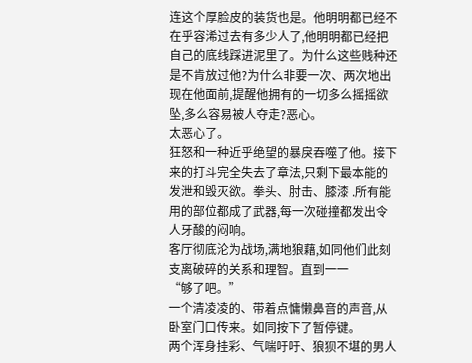连这个厚脸皮的装货也是。他明明都已经不在乎容浠过去有多少人了,他明明都已经把自己的底线踩进泥里了。为什么这些贱种还是不肯放过他?为什么非要一次、两次地出现在他面前,提醒他拥有的一切多么摇摇欲坠,多么容易被人夺走?恶心。
太恶心了。
狂怒和一种近乎绝望的暴戾吞噬了他。接下来的打斗完全失去了章法,只剩下最本能的发泄和毁灭欲。拳头、肘击、膝漆 .所有能用的部位都成了武器,每一次碰撞都发出令人牙酸的闷响。
客厅彻底沦为战场,满地狼藉,如同他们此刻支离破碎的关系和理智。直到一一
“够了吧。”
一个清凌凌的、带着点慵懒鼻音的声音,从卧室门口传来。如同按下了暂停键。
两个浑身挂彩、气喘吁吁、狼狈不堪的男人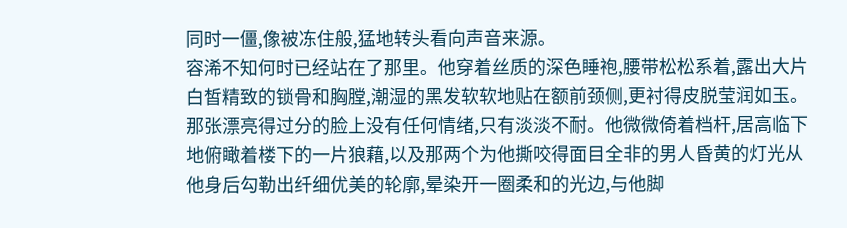同时一僵,像被冻住般,猛地转头看向声音来源。
容浠不知何时已经站在了那里。他穿着丝质的深色睡袍,腰带松松系着,露出大片白皙精致的锁骨和胸膛,潮湿的黑发软软地贴在额前颈侧,更衬得皮脱莹润如玉。那张漂亮得过分的脸上没有任何情绪,只有淡淡不耐。他微微倚着档杆,居高临下地俯瞰着楼下的一片狼藉,以及那两个为他撕咬得面目全非的男人昏黄的灯光从他身后勾勒出纤细优美的轮廓,晕染开一圈柔和的光边,与他脚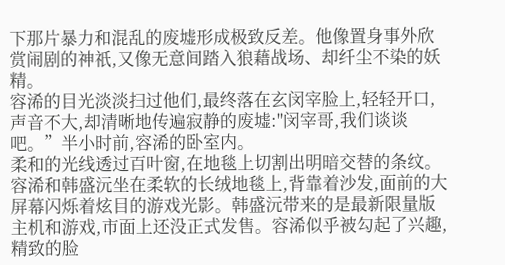下那片暴力和混乱的废墟形成极致反差。他像置身事外欣赏闹剧的神祇,又像无意间踏入狼藉战场、却纤尘不染的妖精。
容浠的目光淡淡扫过他们,最终落在玄闵宰脸上,轻轻开口,声音不大,却清晰地传遍寂静的废墟:"闵宰哥,我们谈谈吧。”半小时前,容浠的卧室内。
柔和的光线透过百叶窗,在地毯上切割出明暗交替的条纹。容浠和韩盛沅坐在柔软的长绒地毯上,背靠着沙发,面前的大屏幕闪烁着炫目的游戏光影。韩盛沅带来的是最新限量版主机和游戏,市面上还没正式发售。容浠似乎被勾起了兴趣,精致的脸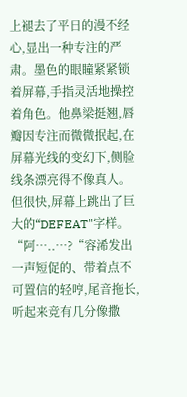上褪去了平日的漫不经心,显出一种专注的严肃。墨色的眼瞳紧紧锁着屏幕,手指灵活地操控着角色。他鼻梁挺翘,唇瓣因专注而微微抿起,在屏幕光线的变幻下,侧脸线条漂亮得不像真人。但很快,屏幕上跳出了巨大的“DEFEAT"字样。“阿…..…?“容浠发出一声短促的、带着点不可置信的轻哼,尾音拖长,听起来竞有几分像撒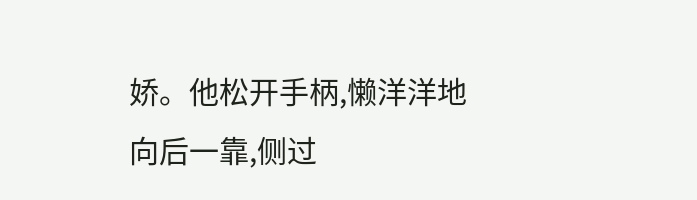娇。他松开手柄,懒洋洋地向后一靠,侧过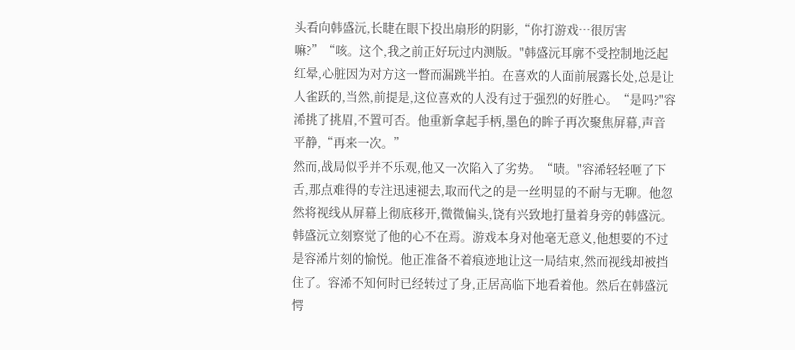头看向韩盛沅,长睫在眼下投出扇形的阴影,“你打游戏…很厉害嘛?”“咳。这个,我之前正好玩过内测版。"韩盛沅耳廓不受控制地泛起红晕,心脏因为对方这一瞥而漏跳半拍。在喜欢的人面前展露长处,总是让人雀跃的,当然,前提是,这位喜欢的人没有过于强烈的好胜心。“是吗?"容浠挑了挑眉,不置可否。他重新拿起手柄,墨色的眸子再次聚焦屏幕,声音平静,“再来一次。”
然而,战局似乎并不乐观,他又一次陷入了劣势。“啧。"容浠轻轻咂了下舌,那点难得的专注迅速褪去,取而代之的是一丝明显的不耐与无聊。他忽然将视线从屏幕上彻底移开,微微偏头,饶有兴致地打量着身旁的韩盛沅。
韩盛沅立刻察觉了他的心不在焉。游戏本身对他毫无意义,他想要的不过是容浠片刻的愉悦。他正准备不着痕迹地让这一局结束,然而视线却被挡住了。容浠不知何时已经转过了身,正居高临下地看着他。然后在韩盛沅愕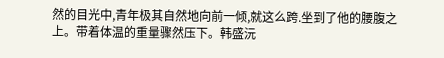然的目光中,青年极其自然地向前一倾,就这么跨.坐到了他的腰腹之上。带着体温的重量骤然压下。韩盛沅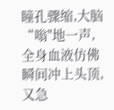瞳孔骤缩,大脑“嗡"地一声,全身血液仿佛瞬间冲上头顶,又急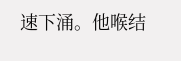速下涌。他喉结